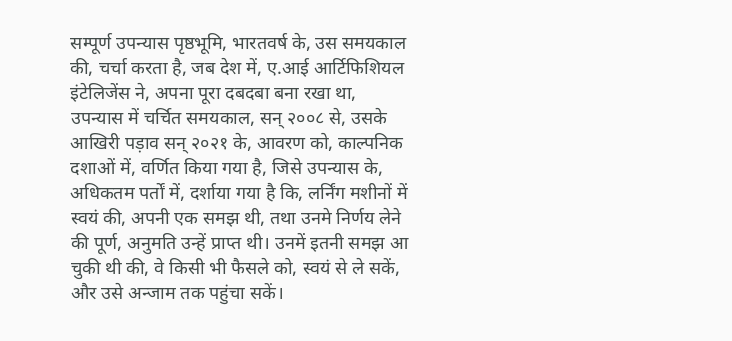सम्पूर्ण उपन्यास पृष्ठभूमि, भारतवर्ष के, उस समयकाल की, चर्चा करता है, जब देश में, ए.आई आर्टिफिशियल इंटेलिजेंस ने, अपना पूरा दबदबा बना रखा था, उपन्यास में चर्चित समयकाल, सन् २००८ से, उसके आखिरी पड़ाव सन् २०२१ के, आवरण को, काल्पनिक दशाओं में, वर्णित किया गया है, जिसे उपन्यास के, अधिकतम पर्तों में, दर्शाया गया है कि, लर्निंग मशीनों में स्वयं की, अपनी एक समझ थी, तथा उनमे निर्णय लेने की पूर्ण, अनुमति उन्हें प्राप्त थी। उनमें इतनी समझ आ चुकी थी की, वे किसी भी फैसले को, स्वयं से ले सकें, और उसे अन्जाम तक पहुंचा सकें।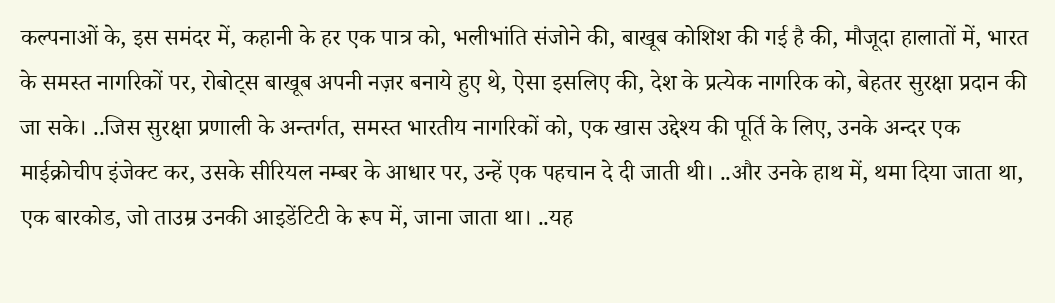कल्पनाओं के, इस समंदर में, कहानी के हर एक पात्र को, भलीभांति संजोने की, बाखूब कोशिश की गई है की, मौजूदा हालातों में, भारत के समस्त नागरिकों पर, रोबोट्स बाखूब अपनी नज़र बनाये हुए थे, ऐसा इसलिए की, देश के प्रत्येक नागरिक को, बेहतर सुरक्षा प्रदान की जा सके। ..जिस सुरक्षा प्रणाली के अन्तर्गत, समस्त भारतीय नागरिकों को, एक खास उद्देश्य की पूर्ति के लिए, उनके अन्दर एक माईक्रोचीप इंजेक्ट कर, उसके सीरियल नम्बर के आधार पर, उन्हें एक पहचान दे दी जाती थी। ..और उनके हाथ में, थमा दिया जाता था, एक बारकोड, जो ताउम्र उनकी आइडेंटिटी के रूप में, जाना जाता था। ..यह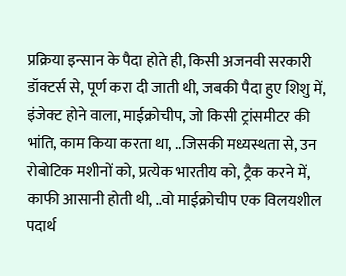प्रक्रिया इन्सान के पैदा होते ही, किसी अजनवी सरकारी डॉक्टर्स से, पूर्ण करा दी जाती थी, जबकी पैदा हुए शिशु में, इंजेक्ट होने वाला, माईक्रोचीप, जो किसी ट्रांसमीटर की भांति, काम किया करता था, ..जिसकी मध्यस्थता से, उन रोबोटिक मशीनों को, प्रत्येक भारतीय को, ट्रैक करने में, काफी आसानी होती थी, ..वो माईक्रोचीप एक विलयशील पदार्थ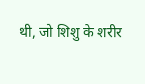थी, जो शिशु के शरीर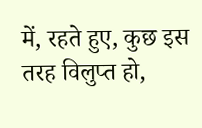में, रहते हुए, कुछ इस तरह विलुप्त हो,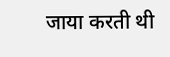जाया करती थी